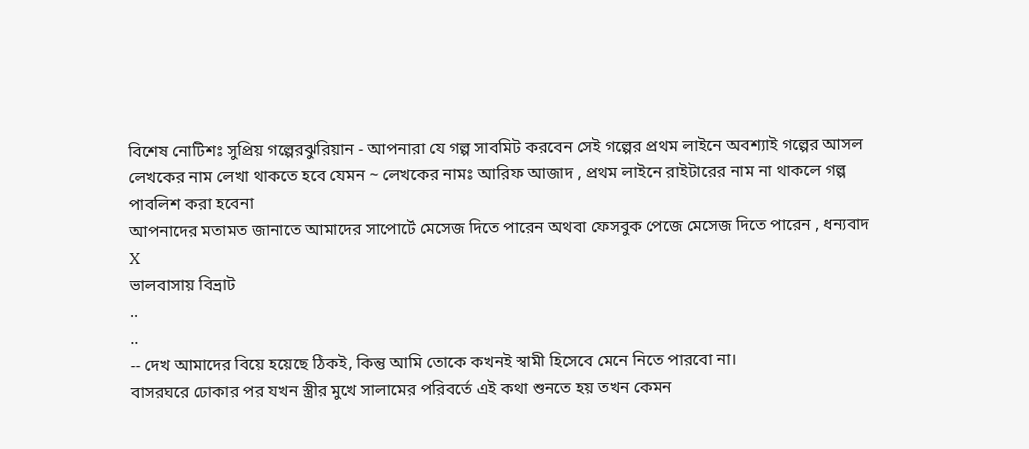বিশেষ নোটিশঃ সুপ্রিয় গল্পেরঝুরিয়ান - আপনারা যে গল্প সাবমিট করবেন সেই গল্পের প্রথম লাইনে অবশ্যাই গল্পের আসল লেখকের নাম লেখা থাকতে হবে যেমন ~ লেখকের নামঃ আরিফ আজাদ , প্রথম লাইনে রাইটারের নাম না থাকলে গল্প পাবলিশ করা হবেনা
আপনাদের মতামত জানাতে আমাদের সাপোর্টে মেসেজ দিতে পারেন অথবা ফেসবুক পেজে মেসেজ দিতে পারেন , ধন্যবাদ
X
ভালবাসায় বিভ্রাট
..
..
-- দেখ আমাদের বিয়ে হয়েছে ঠিকই, কিন্তু আমি তোকে কখনই স্বামী হিসেবে মেনে নিতে পারবো না।
বাসরঘরে ঢোকার পর যখন স্ত্রীর মুখে সালামের পরিবর্তে এই কথা শুনতে হয় তখন কেমন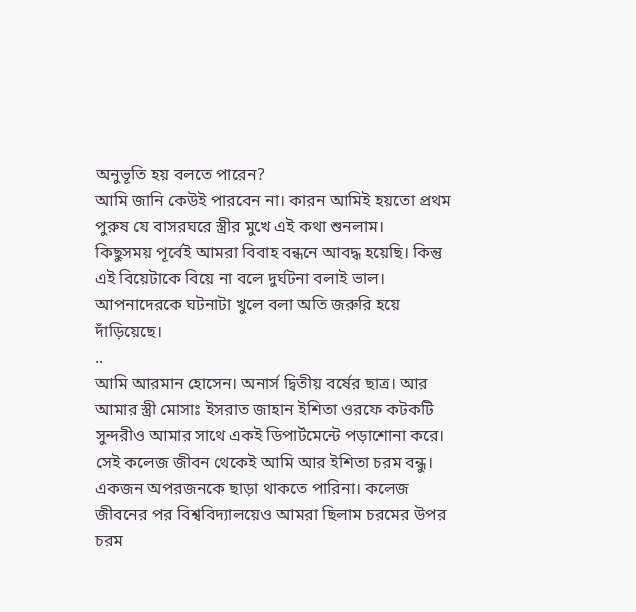অনুভূতি হয় বলতে পারেন?
আমি জানি কেউই পারবেন না। কারন আমিই হয়তো প্রথম পুরুষ যে বাসরঘরে স্ত্রীর মুখে এই কথা শুনলাম।
কিছুসময় পূর্বেই আমরা বিবাহ বন্ধনে আবদ্ধ হয়েছি। কিন্তু এই বিয়েটাকে বিয়ে না বলে দুর্ঘটনা বলাই ভাল।
আপনাদেরকে ঘটনাটা খুলে বলা অতি জরুরি হয়ে দাঁড়িয়েছে।
..
আমি আরমান হোসেন। অনার্স দ্বিতীয় বর্ষের ছাত্র। আর আমার স্ত্রী মোসাঃ ইসরাত জাহান ইশিতা ওরফে কটকটি সুন্দরীও আমার সাথে একই ডিপার্টমেন্টে পড়াশোনা করে।
সেই কলেজ জীবন থেকেই আমি আর ইশিতা চরম বন্ধু। একজন অপরজনকে ছাড়া থাকতে পারিনা। কলেজ জীবনের পর বিশ্ববিদ্যালয়েও আমরা ছিলাম চরমের উপর চরম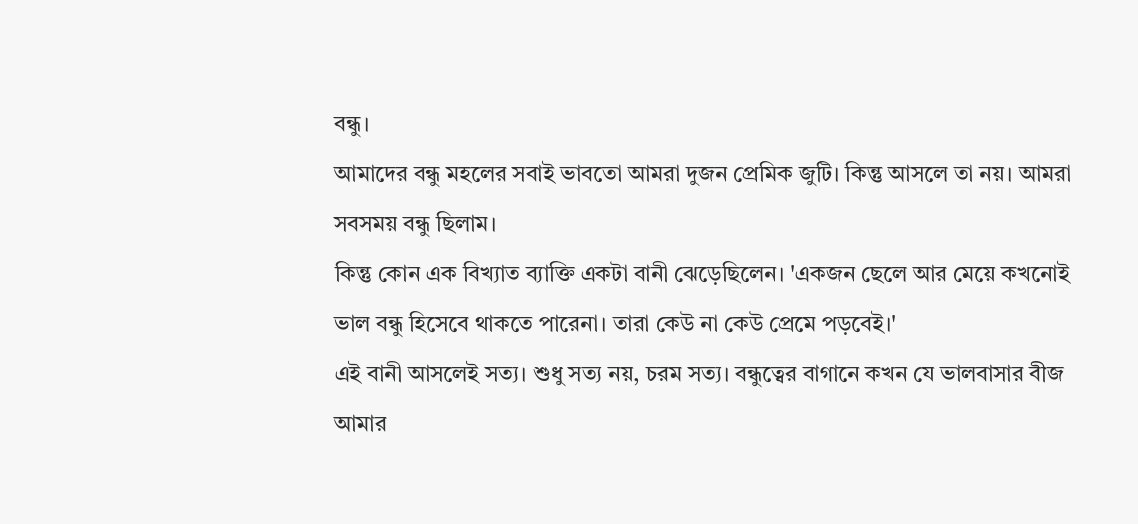বন্ধু।
আমাদের বন্ধু মহলের সবাই ভাবতো আমরা দুজন প্রেমিক জুটি। কিন্তু আসলে তা নয়। আমরা সবসময় বন্ধু ছিলাম।
কিন্তু কোন এক বিখ্যাত ব্যাক্তি একটা বানী ঝেড়েছিলেন। 'একজন ছেলে আর মেয়ে কখনোই ভাল বন্ধু হিসেবে থাকতে পারেনা। তারা কেউ না কেউ প্রেমে পড়বেই।'
এই বানী আসলেই সত্য। শুধু সত্য নয়, চরম সত্য। বন্ধুত্বের বাগানে কখন যে ভালবাসার বীজ আমার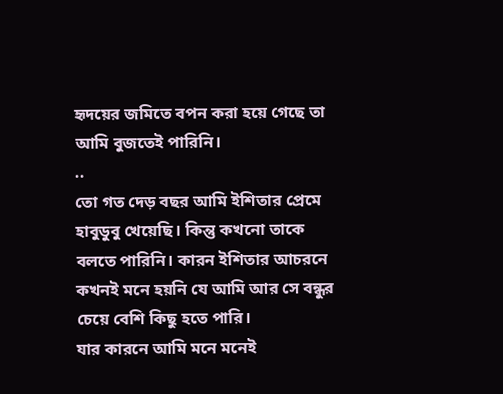হৃদয়ের জমিতে বপন করা হয়ে গেছে তা আমি বুজতেই পারিনি।
..
তো গত দেড় বছর আমি ইশিতার প্রেমে হাবুডুবু খেয়েছি। কিন্তু কখনো তাকে বলতে পারিনি। কারন ইশিতার আচরনে কখনই মনে হয়নি যে আমি আর সে বন্ধুর চেয়ে বেশি কিছু হতে পারি।
যার কারনে আমি মনে মনেই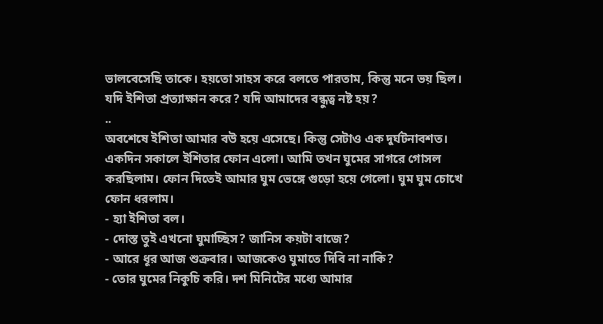ভালবেসেছি তাকে। হয়তো সাহস করে বলতে পারতাম, কিন্তু মনে ভয় ছিল। যদি ইশিতা প্রত্যাক্ষান করে? যদি আমাদের বন্ধুত্ব নষ্ট হয়?
..
অবশেষে ইশিতা আমার বউ হয়ে এসেছে। কিন্তু সেটাও এক দুর্ঘটনাবশত।
একদিন সকালে ইশিতার ফোন এলো। আমি তখন ঘুমের সাগরে গোসল করছিলাম। ফোন দিতেই আমার ঘুম ভেঙ্গে গুড়ো হয়ে গেলো। ঘুম ঘুম চোখে ফোন ধরলাম।
- হ্যা ইশিতা বল।
- দোস্ত তুই এখনো ঘুমাচ্ছিস? জানিস কয়টা বাজে?
- আরে ধূর আজ শুক্রবার। আজকেও ঘুমাতে দিবি না নাকি?
- তোর ঘুমের নিকুচি করি। দশ মিনিটের মধ্যে আমার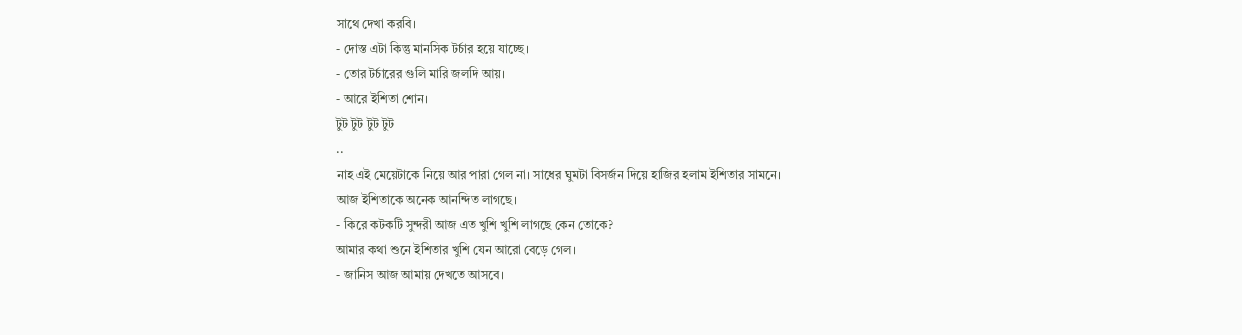সাথে দেখা করবি।
- দোস্ত এটা কিন্তু মানসিক টর্চার হয়ে যাচ্ছে।
- তোর টর্চারের গুলি মারি জলদি আয়।
- আরে ইশিতা শোন।
টুট টুট টুট টুট
..
নাহ এই মেয়েটাকে নিয়ে আর পারা গেল না। সাধের ঘুমটা বিসর্জন দিয়ে হাজির হলাম ইশিতার সামনে।
আজ ইশিতাকে অনেক আনন্দিত লাগছে।
- কিরে কটকটি সুন্দরী আজ এত খুশি খুশি লাগছে কেন তোকে?
আমার কথা শুনে ইশিতার খুশি যেন আরো বেড়ে গেল।
- জানিস আজ আমায় দেখতে আসবে।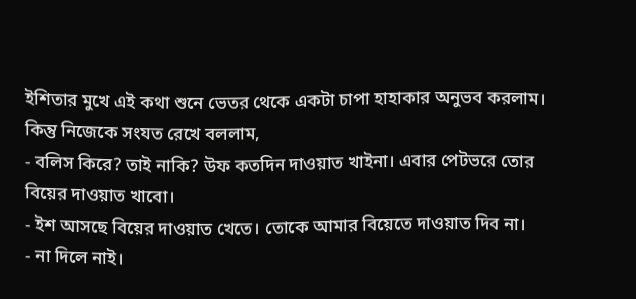ইশিতার মুখে এই কথা শুনে ভেতর থেকে একটা চাপা হাহাকার অনুভব করলাম। কিন্তু নিজেকে সংযত রেখে বললাম,
- বলিস কিরে? তাই নাকি? উফ কতদিন দাওয়াত খাইনা। এবার পেটভরে তোর বিয়ের দাওয়াত খাবো।
- ইশ আসছে বিয়ের দাওয়াত খেতে। তোকে আমার বিয়েতে দাওয়াত দিব না।
- না দিলে নাই।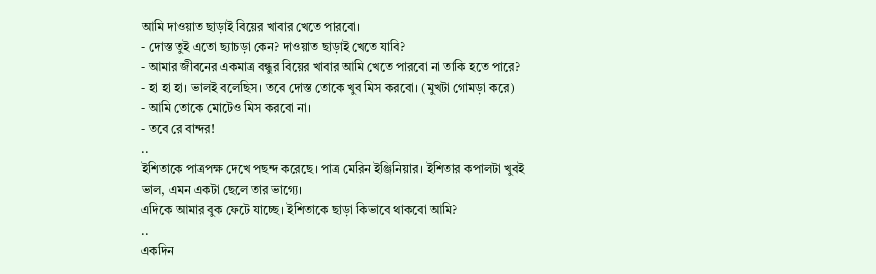আমি দাওয়াত ছাড়াই বিয়ের খাবার খেতে পারবো।
- দোস্ত তুই এতো ছ্যাচড়া কেন? দাওয়াত ছাড়াই খেতে যাবি?
- আমার জীবনের একমাত্র বন্ধুর বিয়ের খাবার আমি খেতে পারবো না তাকি হতে পারে?
- হা হা হা। ভালই বলেছিস। তবে দোস্ত তোকে খুব মিস করবো। (মুখটা গোমড়া করে)
- আমি তোকে মোটেও মিস করবো না।
- তবে রে বান্দর!
..
ইশিতাকে পাত্রপক্ষ দেখে পছন্দ করেছে। পাত্র মেরিন ইঞ্জিনিয়ার। ইশিতার কপালটা খুবই ভাল, এমন একটা ছেলে তার ভাগ্যে।
এদিকে আমার বুক ফেটে যাচ্ছে। ইশিতাকে ছাড়া কিভাবে থাকবো আমি?
..
একদিন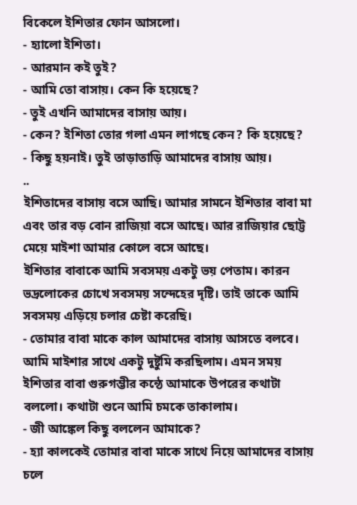বিকেলে ইশিতার ফোন আসলো।
- হ্যালো ইশিতা।
- আরমান কই তুই?
- আমি তো বাসায়। কেন কি হয়েছে?
- তুই এখনি আমাদের বাসায় আয়।
- কেন? ইশিতা তোর গলা এমন লাগছে কেন? কি হয়েছে?
- কিছু হয়নাই। তুই তাড়াতাড়ি আমাদের বাসায় আয়।
..
ইশিতাদের বাসায় বসে আছি। আমার সামনে ইশিতার বাবা মা এবং তার বড় বোন রাজিয়া বসে আছে। আর রাজিয়ার ছোট্ট মেয়ে মাইশা আমার কোলে বসে আছে।
ইশিতার বাবাকে আমি সবসময় একটু ভয় পেতাম। কারন ভদ্রলোকের চোখে সবসময় সন্দেহের দৃষ্টি। তাই তাকে আমি সবসময় এড়িয়ে চলার চেষ্টা করেছি।
- তোমার বাবা মাকে কাল আমাদের বাসায় আসতে বলবে।
আমি মাইশার সাথে একটু দুষ্টুমি করছিলাম। এমন সময় ইশিতার বাবা গুরুগম্ভীর কন্ঠে আমাকে উপরের কথাটা বললো। কথাটা শুনে আমি চমকে তাকালাম।
- জী আঙ্কেল কিছু বললেন আমাকে?
- হ্যা কালকেই তোমার বাবা মাকে সাথে নিয়ে আমাদের বাসায় চলে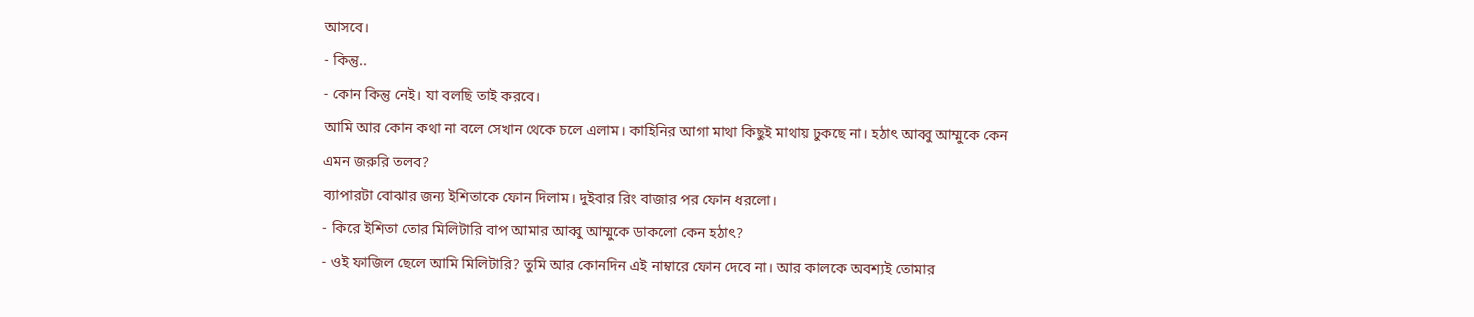আসবে।
- কিন্তু..
- কোন কিন্তু নেই। যা বলছি তাই করবে।
আমি আর কোন কথা না বলে সেখান থেকে চলে এলাম। কাহিনির আগা মাথা কিছুই মাথায় ঢুকছে না। হঠাৎ আব্বু আম্মুকে কেন এমন জরুরি তলব?
ব্যাপারটা বোঝার জন্য ইশিতাকে ফোন দিলাম। দুইবার রিং বাজার পর ফোন ধরলো।
- কিরে ইশিতা তোর মিলিটারি বাপ আমার আব্বু আম্মুকে ডাকলো কেন হঠাৎ?
- ওই ফাজিল ছেলে আমি মিলিটারি? তুমি আর কোনদিন এই নাম্বারে ফোন দেবে না। আর কালকে অবশ্যই তোমার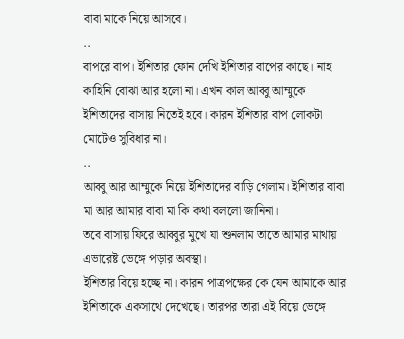বাবা মাকে নিয়ে আসবে।
..
বাপরে বাপ। ইশিতার ফোন দেখি ইশিতার বাপের কাছে। নাহ কাহিনি বোঝা আর হলো না। এখন কাল আব্বু আম্মুকে ইশিতাদের বাসায় নিতেই হবে। কারন ইশিতার বাপ লোকটা মোটেও সুবিধার না।
..
আব্বু আর আম্মুকে নিয়ে ইশিতাদের বাড়ি গেলাম। ইশিতার বাবা মা আর আমার বাবা মা কি কথা বললো জানিনা।
তবে বাসায় ফিরে আব্বুর মুখে যা শুনলাম তাতে আমার মাথায় এভারেষ্ট ভেঙ্গে পড়ার অবস্থা।
ইশিতার বিয়ে হচ্ছে না। কারন পাত্রপক্ষের কে যেন আমাকে আর ইশিতাকে একসাথে দেখেছে। তারপর তারা এই বিয়ে ভেঙ্গে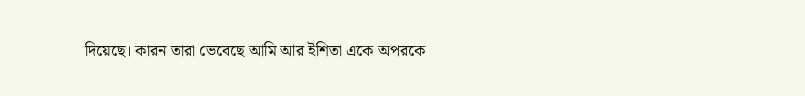দিয়েছে। কারন তারা ভেবেছে আমি আর ইশিতা একে অপরকে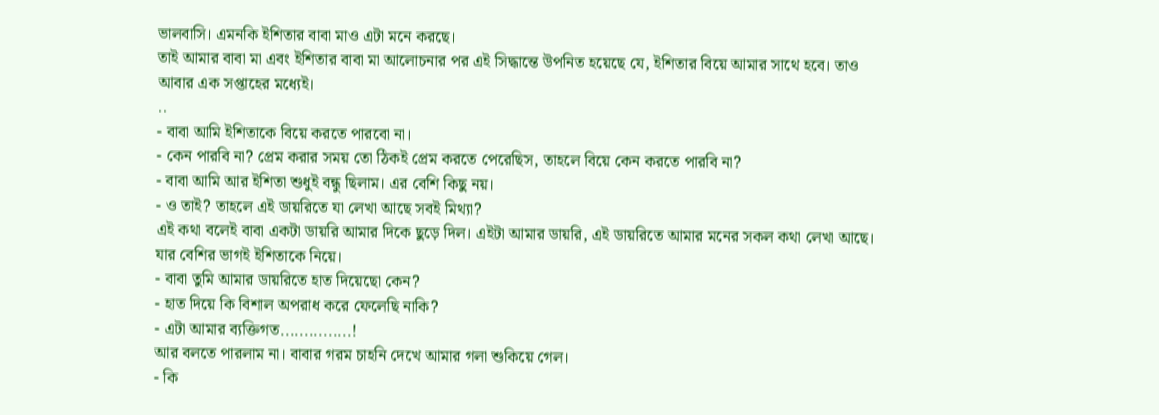ভালবাসি। এমনকি ইশিতার বাবা মাও এটা মনে করছে।
তাই আমার বাবা মা এবং ইশিতার বাবা মা আলোচনার পর এই সিদ্ধান্তে উপনিত হয়েছে যে, ইশিতার বিয়ে আমার সাথে হবে। তাও আবার এক সপ্তাহের মধ্যেই।
..
- বাবা আমি ইশিতাকে বিয়ে করতে পারবো না।
- কেন পারবি না? প্রেম করার সময় তো ঠিকই প্রেম করতে পেরেছিস, তাহলে বিয়ে কেন করতে পারবি না?
- বাবা আমি আর ইশিতা শুধুই বন্ধু ছিলাম। এর বেশি কিছু নয়।
- ও তাই? তাহলে এই ডায়রিতে যা লেখা আছে সবই মিথ্যা?
এই কথা বলেই বাবা একটা ডায়রি আমার দিকে ছুড়ে দিল। এইটা আমার ডায়রি, এই ডায়রিতে আমার মনের সকল কথা লেখা আছে। যার বেশির ভাগই ইশিতাকে নিয়ে।
- বাবা তুমি আমার ডায়রিতে হাত দিয়েছো কেন?
- হাত দিয়ে কি বিশাল অপরাধ করে ফেলেছি নাকি?
- এটা আমার ব্যক্তিগত...............!
আর বলতে পারলাম না। বাবার গরম চাহনি দেখে আমার গলা শুকিয়ে গেল।
- কি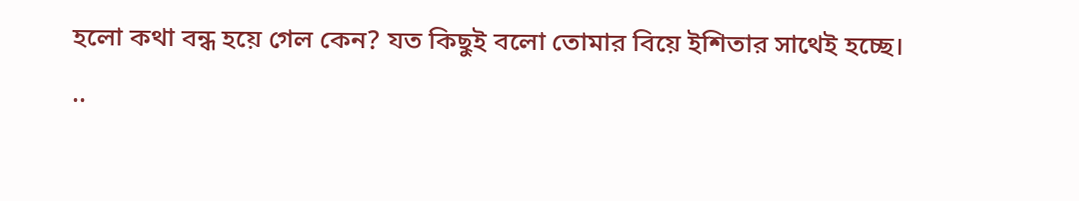হলো কথা বন্ধ হয়ে গেল কেন? যত কিছুই বলো তোমার বিয়ে ইশিতার সাথেই হচ্ছে।
..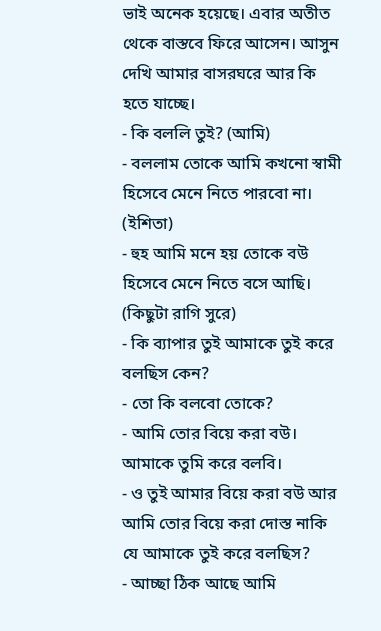ভাই অনেক হয়েছে। এবার অতীত থেকে বাস্তবে ফিরে আসেন। আসুন দেখি আমার বাসরঘরে আর কি হতে যাচ্ছে।
- কি বললি তুই? (আমি)
- বললাম তোকে আমি কখনো স্বামী হিসেবে মেনে নিতে পারবো না। (ইশিতা)
- হুহ আমি মনে হয় তোকে বউ হিসেবে মেনে নিতে বসে আছি। (কিছুটা রাগি সুরে)
- কি ব্যাপার তুই আমাকে তুই করে বলছিস কেন?
- তো কি বলবো তোকে?
- আমি তোর বিয়ে করা বউ। আমাকে তুমি করে বলবি।
- ও তুই আমার বিয়ে করা বউ আর আমি তোর বিয়ে করা দোস্ত নাকি যে আমাকে তুই করে বলছিস?
- আচ্ছা ঠিক আছে আমি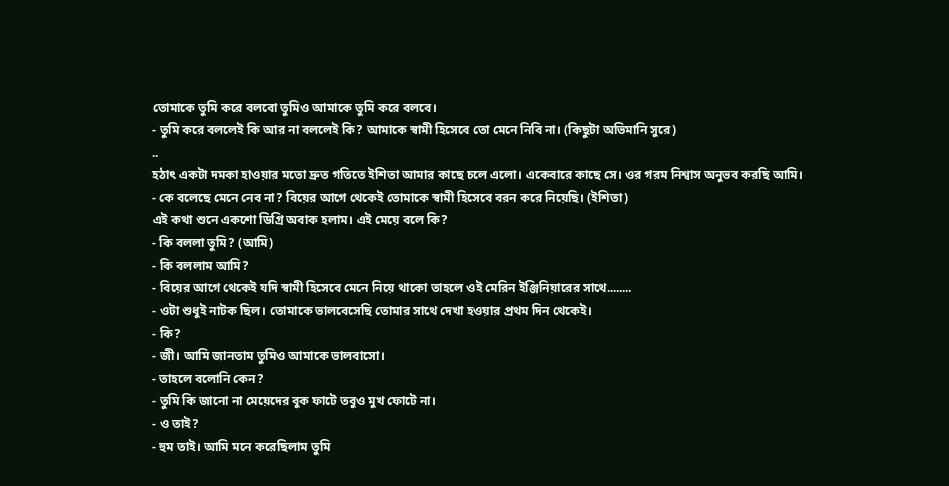তোমাকে তুমি করে বলবো তুমিও আমাকে তুমি করে বলবে।
- তুমি করে বললেই কি আর না বললেই কি? আমাকে স্বামী হিসেবে তো মেনে নিবি না। (কিছুটা অভিমানি সুরে)
..
হঠাৎ একটা দমকা হাওয়ার মতো দ্রুত গতিতে ইশিতা আমার কাছে চলে এলো। একেবারে কাছে সে। ওর গরম নিশ্বাস অনুভব করছি আমি।
- কে বলেছে মেনে নেব না? বিয়ের আগে থেকেই তোমাকে স্বামী হিসেবে বরন করে নিয়েছি। (ইশিতা)
এই কথা শুনে একশো ডিগ্রি অবাক হলাম। এই মেয়ে বলে কি?
- কি বললা তুমি? (আমি)
- কি বললাম আমি?
- বিয়ের আগে থেকেই যদি স্বামী হিসেবে মেনে নিয়ে থাকো তাহলে ওই মেরিন ইঞ্জিনিয়ারের সাথে........
- ওটা শুধুই নাটক ছিল। তোমাকে ভালবেসেছি তোমার সাথে দেখা হওয়ার প্রথম দিন থেকেই।
- কি?
- জী। আমি জানতাম তুমিও আমাকে ভালবাসো।
- তাহলে বলোনি কেন?
- তুমি কি জানো না মেয়েদের বুক ফাটে তবুও মুখ ফোটে না।
- ও তাই?
- হুম তাই। আমি মনে করেছিলাম তুমি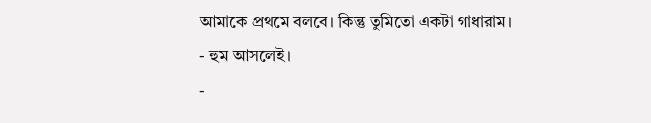আমাকে প্রথমে বলবে। কিন্তু তুমিতো একটা গাধারাম।
- হুম আসলেই।
-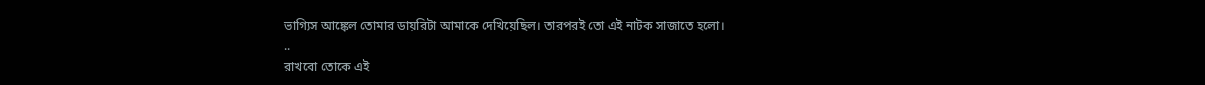ভাগ্যিস আঙ্কেল তোমার ডায়রিটা আমাকে দেখিয়েছিল। তারপরই তো এই নাটক সাজাতে হলো।
..
রাখবো তোকে এই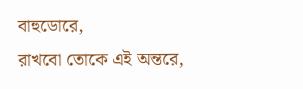বাহুডোরে,
রাখবো তোকে এই অন্তরে,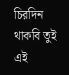চিরদিন থাকবি তুই এই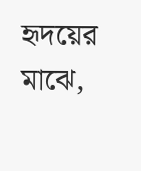হৃদয়ের মাঝে,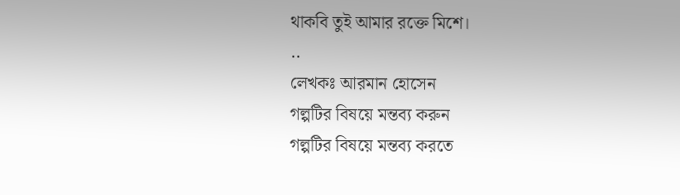থাকবি তুই আমার রক্তে মিশে।
..
লেখকঃ আরমান হোসেন
গল্পটির বিষয়ে মন্তব্য করুন
গল্পটির বিষয়ে মন্তব্য করতে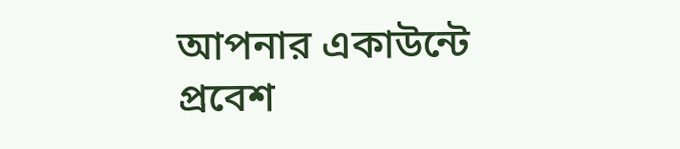আপনার একাউন্টে প্রবেশ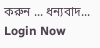করুন ... ধন্যবাদ... Login Now